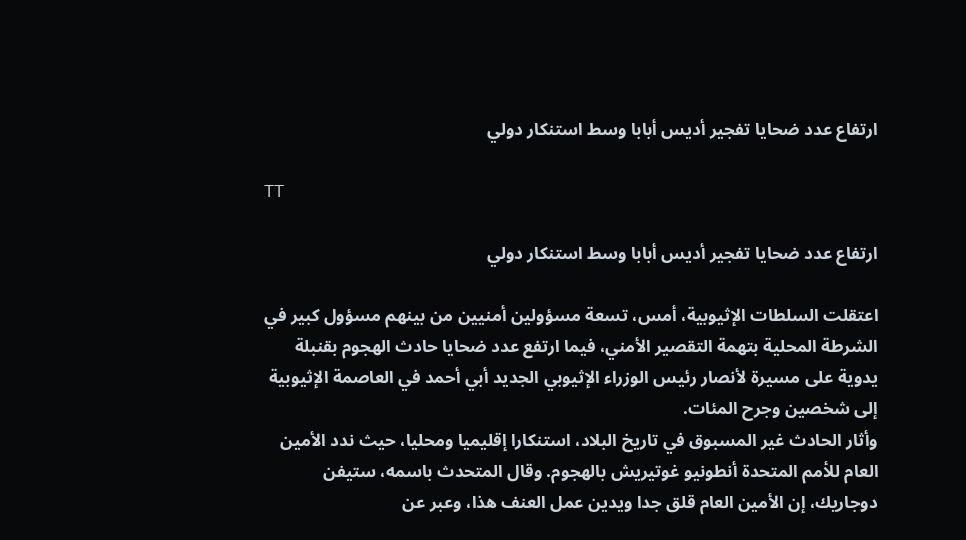ارتفاع عدد ضحايا تفجير أديس أبابا وسط استنكار دولي

TT

ارتفاع عدد ضحايا تفجير أديس أبابا وسط استنكار دولي

اعتقلت السلطات الإثيوبية، أمس، تسعة مسؤولين أمنيين من بينهم مسؤول كبير في الشرطة المحلية بتهمة التقصير الأمني، فيما ارتفع عدد ضحايا حادث الهجوم بقنبلة يدوية على مسيرة لأنصار رئيس الوزراء الإثيوبي الجديد أبي أحمد في العاصمة الإثيوبية إلى شخصين وجرح المئات.
وأثار الحادث غير المسبوق في تاريخ البلاد، استنكارا إقليميا ومحليا، حيث ندد الأمين العام للأمم المتحدة أنطونيو غوتيريش بالهجوم. وقال المتحدث باسمه، ستيفن دوجاريك، إن الأمين العام قلق جدا ويدين عمل العنف هذا، وعبر عن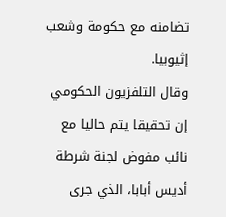تضامنه مع حكومة وشعب إثيوبيا.
وقال التلفزيون الحكومي إن تحقيقا يتم حاليا مع نائب مفوض لجنة شرطة أديس أبابا، الذي جرى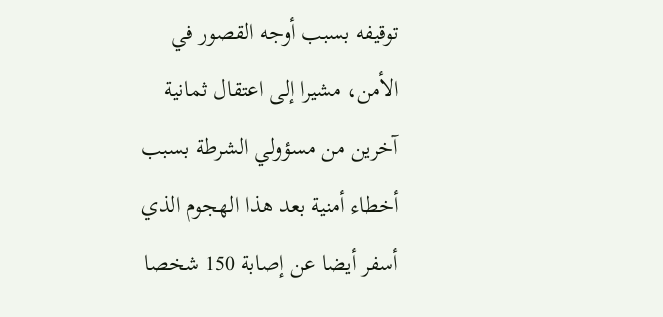توقيفه بسبب أوجه القصور في الأمن، مشيرا إلى اعتقال ثمانية آخرين من مسؤولي الشرطة بسبب أخطاء أمنية بعد هذا الهجوم الذي أسفر أيضا عن إصابة 150 شخصا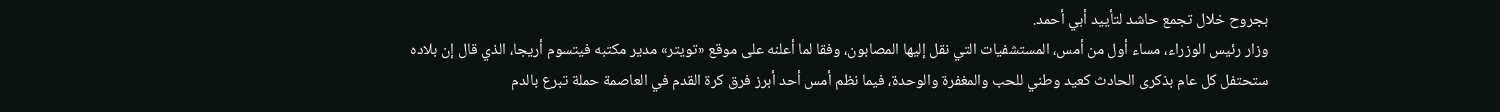بجروح خلال تجمع حاشد لتأييد أبي أحمد.
وزار رئيس الوزراء، مساء أول من أمس، المستشفيات التي نقل إليها المصابون، وفقا لما أعلنه على موقع «تويتر» مدير مكتبه فيتسوم أريجا، الذي قال إن بلاده ستحتفل كل عام بذكرى الحادث كعيد وطني للحب والمغفرة والوحدة، فيما نظم أمس أحد أبرز فرق كرة القدم في العاصمة حملة تبرع بالدم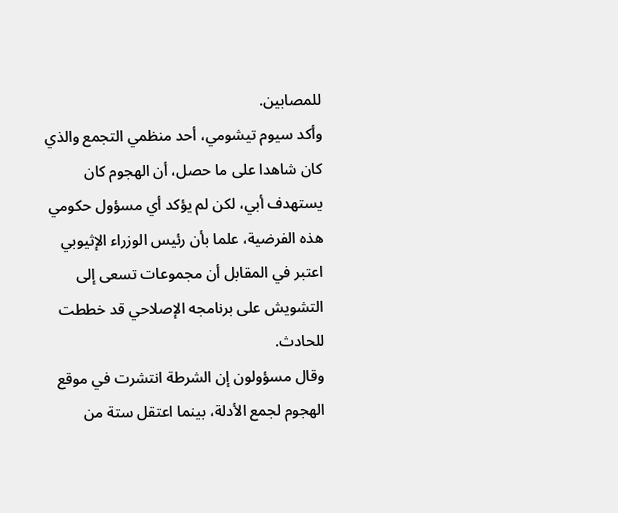للمصابين.
وأكد سيوم تيشومي، أحد منظمي التجمع والذي كان شاهدا على ما حصل، أن الهجوم كان يستهدف أبي، لكن لم يؤكد أي مسؤول حكومي هذه الفرضية، علما بأن رئيس الوزراء الإثيوبي اعتبر في المقابل أن مجموعات تسعى إلى التشويش على برنامجه الإصلاحي قد خططت للحادث.
وقال مسؤولون إن الشرطة انتشرت في موقع الهجوم لجمع الأدلة، بينما اعتقل ستة من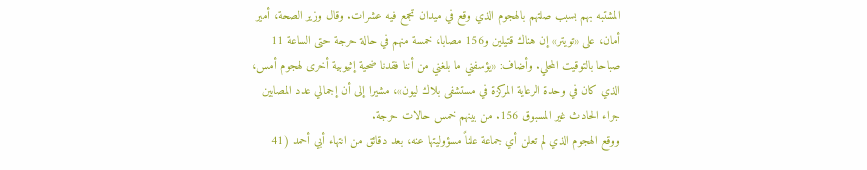المشتبه بهم بسبب صلتهم بالهجوم الذي وقع في ميدان تجمع فيه عشرات. وقال وزير الصحة، أمير أمان، على «تويتر» إن هناك قتيلين و156 مصابا، خمسة منهم في حالة حرجة حتى الساعة 11 صباحا بالتوقيت المحلي. وأضاف: «يؤسفني ما بلغني من أننا فقدنا ضحية إثيوبية أخرى لهجوم أمس، الذي كان في وحدة الرعاية المركزة في مستشفى بلاك ليون»، مشيرا إلى أن إجمالي عدد المصابين جراء الحادث غير المسبوق 156. من بينهم خمس حالات حرجة.
ووقع الهجوم الذي لم تعلن أي جماعة علناً مسؤوليتها عنه، بعد دقائق من انتهاء أبي أحمد (41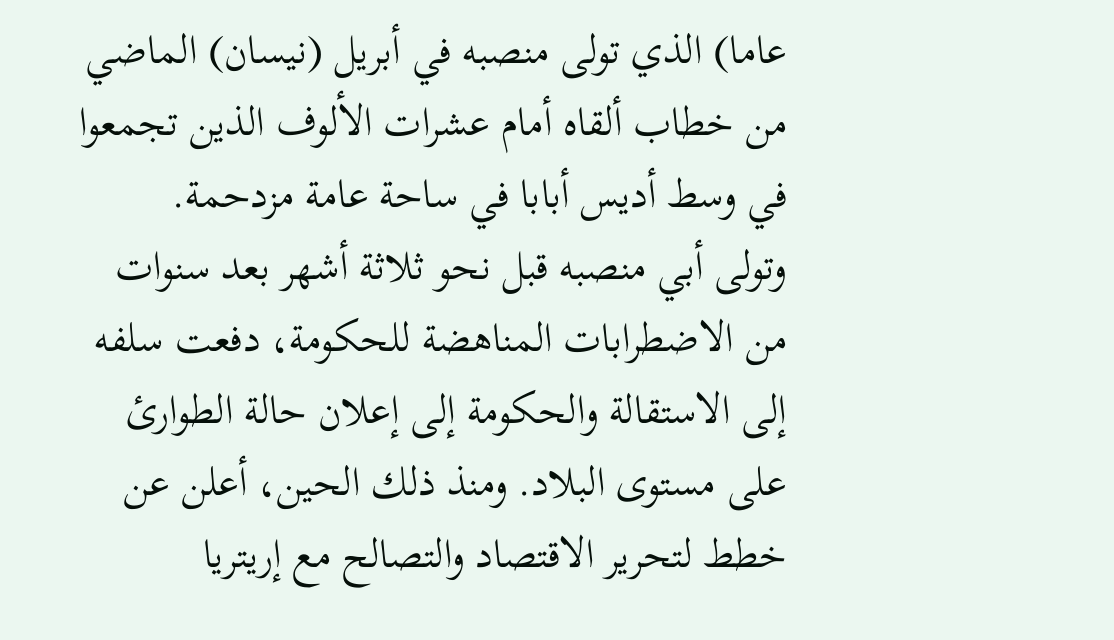عاما) الذي تولى منصبه في أبريل (نيسان) الماضي من خطاب ألقاه أمام عشرات الألوف الذين تجمعوا في وسط أديس أبابا في ساحة عامة مزدحمة.
وتولى أبي منصبه قبل نحو ثلاثة أشهر بعد سنوات من الاضطرابات المناهضة للحكومة، دفعت سلفه إلى الاستقالة والحكومة إلى إعلان حالة الطوارئ على مستوى البلاد. ومنذ ذلك الحين، أعلن عن خطط لتحرير الاقتصاد والتصالح مع إريتريا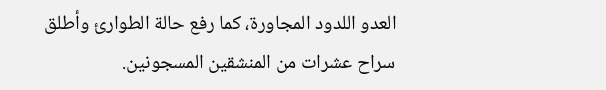العدو اللدود المجاورة، كما رفع حالة الطوارئ وأطلق سراح عشرات من المنشقين المسجونين.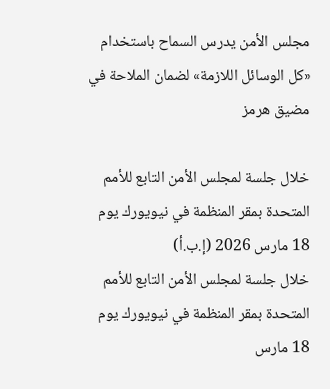مجلس الأمن يدرس السماح باستخدام «كل الوسائل اللازمة» لضمان الملاحة في مضيق هرمز

خلال جلسة لمجلس الأمن التابع للأمم المتحدة بمقر المنظمة في نيويورك يوم 18 مارس 2026 (إ.ب.أ)
خلال جلسة لمجلس الأمن التابع للأمم المتحدة بمقر المنظمة في نيويورك يوم 18 مارس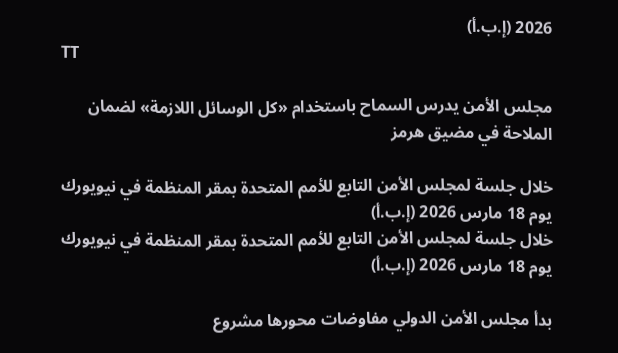2026 (إ.ب.أ)
TT

مجلس الأمن يدرس السماح باستخدام «كل الوسائل اللازمة» لضمان الملاحة في مضيق هرمز

خلال جلسة لمجلس الأمن التابع للأمم المتحدة بمقر المنظمة في نيويورك يوم 18 مارس 2026 (إ.ب.أ)
خلال جلسة لمجلس الأمن التابع للأمم المتحدة بمقر المنظمة في نيويورك يوم 18 مارس 2026 (إ.ب.أ)

بدأ مجلس الأمن الدولي مفاوضات محورها مشروع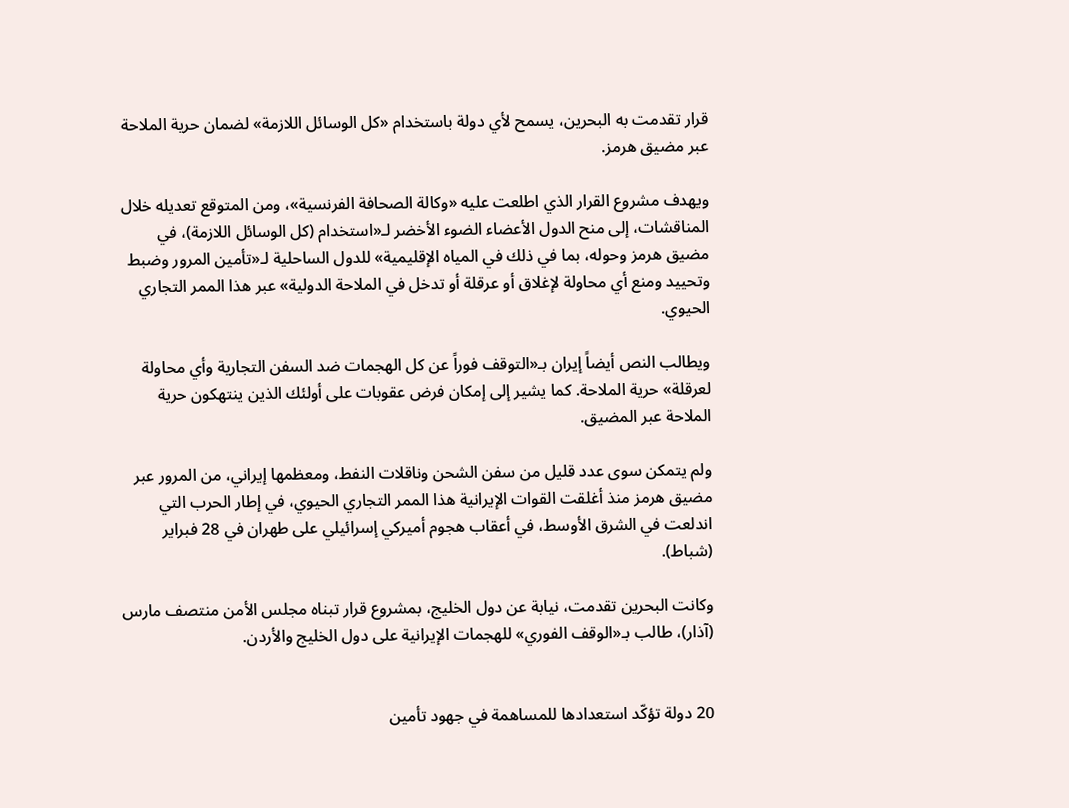قرار تقدمت به البحرين، يسمح لأي دولة باستخدام «كل الوسائل اللازمة» لضمان حرية الملاحة عبر مضيق هرمز.

ويهدف مشروع القرار الذي اطلعت عليه «وكالة الصحافة الفرنسية»، ومن المتوقع تعديله خلال المناقشات، إلى منح الدول الأعضاء الضوء الأخضر لـ«استخدام (كل الوسائل اللازمة)، في مضيق هرمز وحوله، بما في ذلك في المياه الإقليمية» للدول الساحلية لـ«تأمين المرور وضبط وتحييد ومنع أي محاولة لإغلاق أو عرقلة أو تدخل في الملاحة الدولية» عبر هذا الممر التجاري الحيوي.

ويطالب النص أيضاً إيران بـ«التوقف فوراً عن كل الهجمات ضد السفن التجارية وأي محاولة لعرقلة» حرية الملاحة. كما يشير إلى إمكان فرض عقوبات على أولئك الذين ينتهكون حرية الملاحة عبر المضيق.

ولم يتمكن سوى عدد قليل من سفن الشحن وناقلات النفط، ومعظمها إيراني، من المرور عبر مضيق هرمز منذ أغلقت القوات الإيرانية هذا الممر التجاري الحيوي، في إطار الحرب التي اندلعت في الشرق الأوسط، في أعقاب هجوم أميركي إسرائيلي على طهران في 28 فبراير (شباط).

وكانت البحرين تقدمت، نيابة عن دول الخليج، بمشروع قرار تبناه مجلس الأمن منتصف مارس (آذار)، طالب بـ«الوقف الفوري» للهجمات الإيرانية على دول الخليج والأردن.


20 دولة تؤكّد استعدادها للمساهمة في جهود تأمين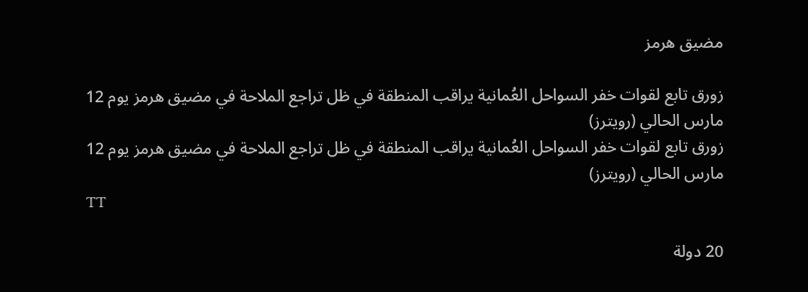مضيق هرمز

زورق تابع لقوات خفر السواحل العُمانية يراقب المنطقة في ظل تراجع الملاحة في مضيق هرمز يوم 12 مارس الحالي (رويترز)
زورق تابع لقوات خفر السواحل العُمانية يراقب المنطقة في ظل تراجع الملاحة في مضيق هرمز يوم 12 مارس الحالي (رويترز)
TT

20 دولة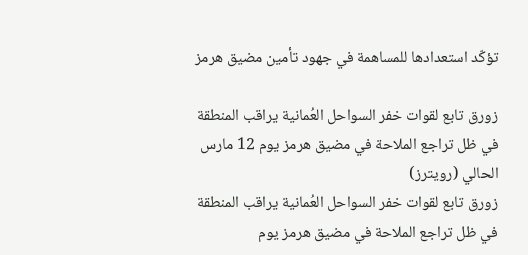تؤكّد استعدادها للمساهمة في جهود تأمين مضيق هرمز

زورق تابع لقوات خفر السواحل العُمانية يراقب المنطقة في ظل تراجع الملاحة في مضيق هرمز يوم 12 مارس الحالي (رويترز)
زورق تابع لقوات خفر السواحل العُمانية يراقب المنطقة في ظل تراجع الملاحة في مضيق هرمز يوم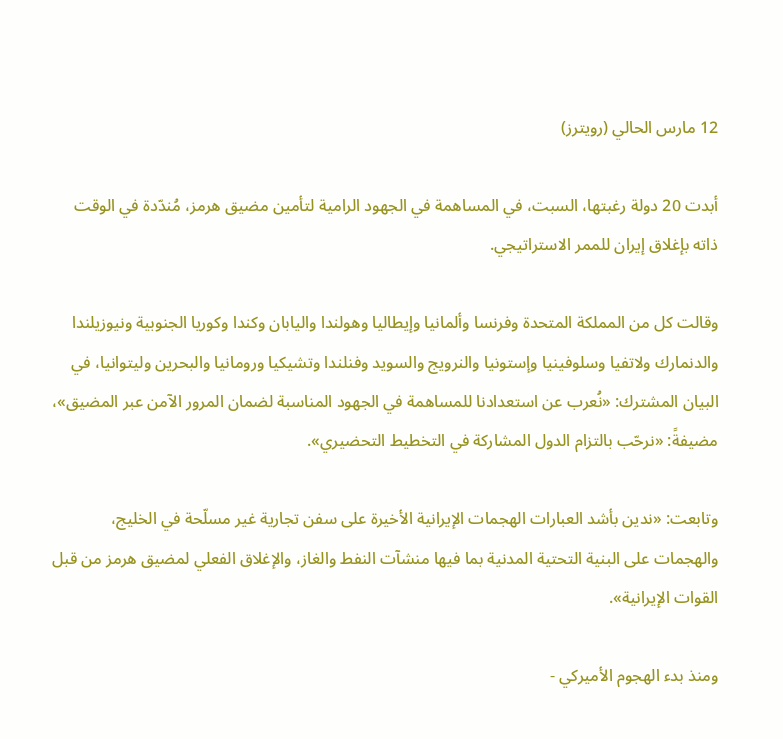12 مارس الحالي (رويترز)

أبدت 20 دولة رغبتها، السبت، في المساهمة في الجهود الرامية لتأمين مضيق هرمز، مُندّدة في الوقت ذاته بإغلاق إيران للممر الاستراتيجي.

وقالت كل من المملكة المتحدة وفرنسا وألمانيا وإيطاليا وهولندا واليابان وكندا وكوريا الجنوبية ونيوزيلندا والدنمارك ولاتفيا وسلوفينيا وإستونيا والنرويج والسويد وفنلندا وتشيكيا ورومانيا والبحرين وليتوانيا، في البيان المشترك: «نُعرب عن استعدادنا للمساهمة في الجهود المناسبة لضمان المرور الآمن عبر المضيق»، مضيفةً: «نرحّب بالتزام الدول المشاركة في التخطيط التحضيري».

وتابعت: «ندين بأشد العبارات الهجمات الإيرانية الأخيرة على سفن تجارية غير مسلّحة في الخليج، والهجمات على البنية التحتية المدنية بما فيها منشآت النفط والغاز، والإغلاق الفعلي لمضيق هرمز من قبل القوات الإيرانية».

ومنذ بدء الهجوم الأميركي -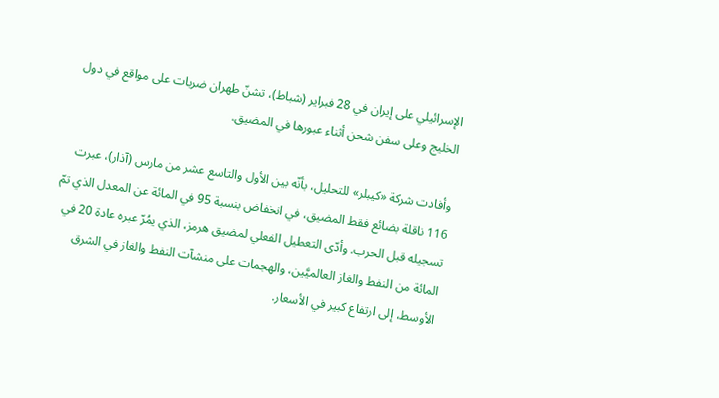الإسرائيلي على إيران في 28 فبراير (شباط)، تشنّ طهران ضربات على مواقع في دول الخليج وعلى سفن شحن أثناء عبورها في المضيق.

وأفادت شركة «كيبلر» للتحليل، بأنّه بين الأول والتاسع عشر من مارس (آذار)، عبرت 116 ناقلة بضائع فقط المضيق، في انخفاض بنسبة 95 في المائة عن المعدل الذي تمّ تسجيله قبل الحرب. وأدّى التعطيل الفعلي لمضيق هرمز، الذي يمُرّ عبره عادة 20 في المائة من النفط والغاز العالميَّين، والهجمات على منشآت النفط والغاز في الشرق الأوسط، إلى ارتفاع كبير في الأسعار.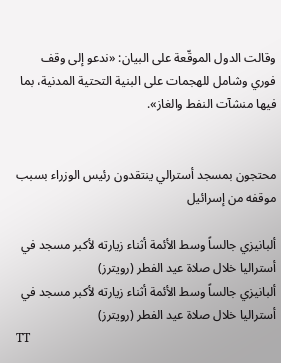وقالت الدول الموقّعة على البيان: «ندعو إلى وقف فوري وشامل للهجمات على البنية التحتية المدنية، بما فيها منشآت النفط والغاز».


محتجون بمسجد أسترالي ينتقدون رئيس الوزراء بسبب موقفه من إسرائيل

ألبانيزي جالساً وسط الأئمة أثناء زيارته لأكبر مسجد في أستراليا خلال صلاة عيد الفطر (رويترز)
ألبانيزي جالساً وسط الأئمة أثناء زيارته لأكبر مسجد في أستراليا خلال صلاة عيد الفطر (رويترز)
TT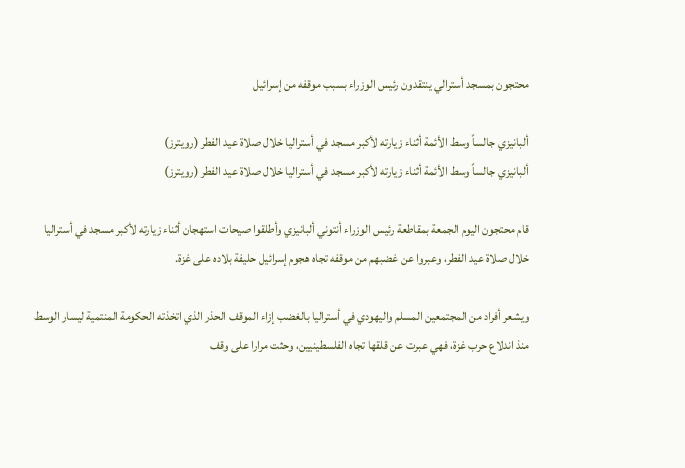محتجون بمسجد أسترالي ينتقدون رئيس الوزراء بسبب موقفه من إسرائيل

ألبانيزي جالساً وسط الأئمة أثناء زيارته لأكبر مسجد في أستراليا خلال صلاة عيد الفطر (رويترز)
ألبانيزي جالساً وسط الأئمة أثناء زيارته لأكبر مسجد في أستراليا خلال صلاة عيد الفطر (رويترز)

قام محتجون اليوم الجمعة بمقاطعة رئيس الوزراء أنتوني ألبانيزي وأطلقوا صيحات استهجان أثناء زيارته لأكبر مسجد في أستراليا خلال صلاة عيد الفطر، وعبروا عن غضبهم من موقفه تجاه هجوم إسرائيل حليفة بلاده على غزة.

ويشعر أفراد من المجتمعين المسلم واليهودي في أستراليا بالغضب إزاء الموقف الحذر الذي اتخذته الحكومة المنتمية ليسار الوسط منذ اندلاع حرب غزة، فهي عبرت عن قلقها تجاه الفلسطينيين، وحثت مرارا على وقف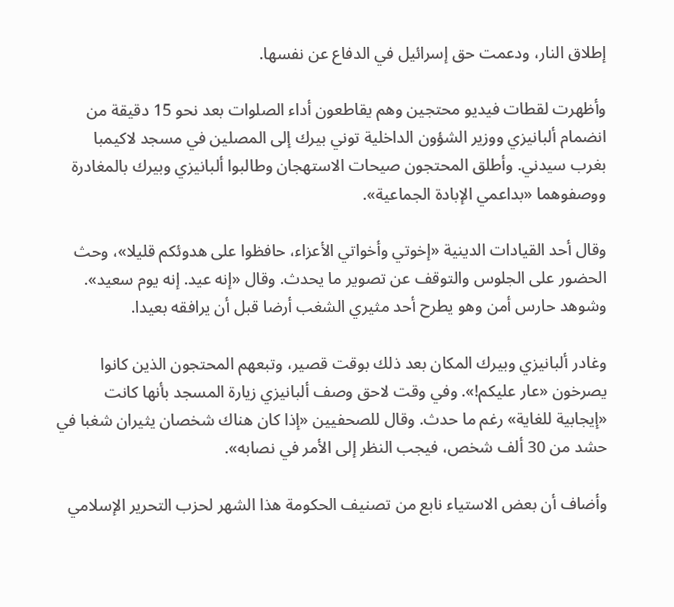إطلاق النار، ودعمت حق إسرائيل في الدفاع عن نفسها.

وأظهرت لقطات فيديو محتجين وهم يقاطعون أداء الصلوات بعد نحو 15 دقيقة من انضمام ألبانيزي ووزير الشؤون الداخلية توني بيرك إلى المصلين في مسجد لاكيمبا بغرب سيدني. وأطلق المحتجون صيحات الاستهجان وطالبوا ألبانيزي وبيرك بالمغادرة ووصفوهما «بداعمي الإبادة الجماعية».

وقال أحد القيادات الدينية «إخوتي وأخواتي الأعزاء، حافظوا على هدوئكم قليلا»، وحث الحضور على الجلوس والتوقف عن تصوير ما يحدث. وقال «إنه عيد. إنه يوم سعيد». وشوهد حارس أمن وهو يطرح أحد مثيري الشغب أرضا قبل أن يرافقه بعيدا.

وغادر ألبانيزي وبيرك المكان بعد ذلك بوقت قصير، وتبعهم المحتجون الذين كانوا يصرخون «عار عليكم!». وفي وقت لاحق وصف ألبانيزي زيارة المسجد بأنها كانت «إيجابية للغاية» رغم ما حدث. وقال للصحفيين «إذا كان هناك شخصان يثيران شغبا في حشد من 30 ألف شخص، فيجب النظر إلى الأمر في نصابه».

وأضاف أن بعض الاستياء نابع من تصنيف الحكومة هذا الشهر لحزب التحرير الإسلامي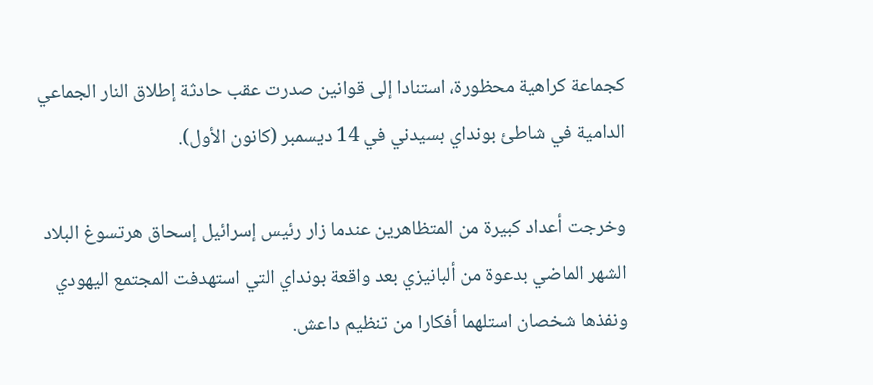كجماعة كراهية محظورة، استنادا إلى قوانين صدرت عقب حادثة إطلاق النار الجماعي الدامية في شاطئ بونداي بسيدني في 14 ديسمبر (كانون الأول).

وخرجت أعداد كبيرة من المتظاهرين عندما زار رئيس إسرائيل إسحاق هرتسوغ البلاد الشهر الماضي بدعوة من ألبانيزي بعد واقعة بونداي التي استهدفت المجتمع اليهودي ونفذها شخصان استلهما أفكارا من تنظيم داعش.